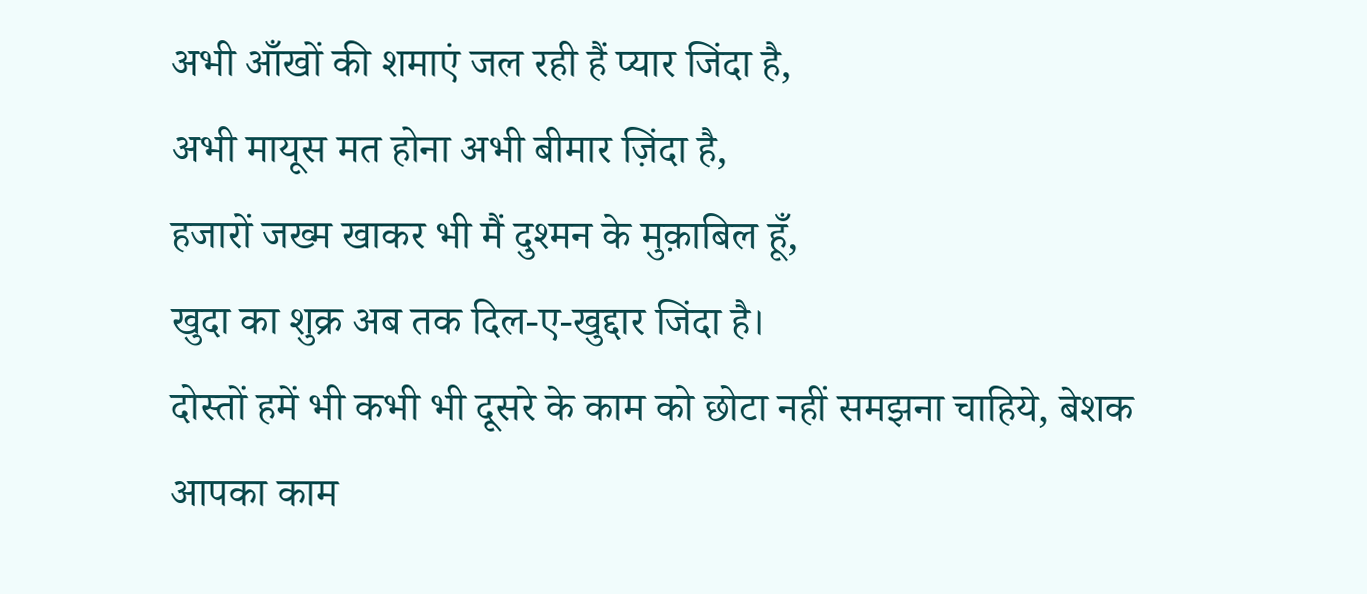अभी आँखों की शमाएं जल रही हैं प्यार जिंदा है,
अभी मायूस मत होना अभी बीमार ज़िंदा है,
हजारों जख्म खाकर भी मैं दुश्मन के मुक़ाबिल हूँ,
खुदा का शुक्र अब तक दिल-ए-खुद्दार जिंदा है।
दोस्तों हमें भी कभी भी दूसरे के काम को छोटा नहीं समझना चाहिये, बेशक आपका काम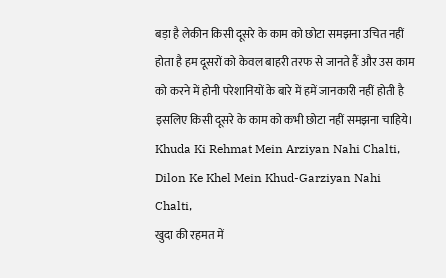बड़ा है लेकीन किसी दूसरे के काम को छोटा समझना उचित नहीं होता है हम दूसरों को केवल बाहरी तरफ से जानते हैं और उस काम को करने में होनी परेशानियों के बारे में हमें जानकारी नहीं होती है इसलिए किसी दूसरे के काम को कभी छोटा नहीं समझना चाहिये।
Khuda Ki Rehmat Mein Arziyan Nahi Chalti,
Dilon Ke Khel Mein Khud-Garziyan Nahi Chalti,
खुदा की रहमत में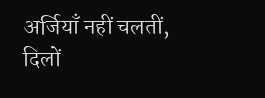अर्जियाँ नहीं चलतीं,
दिलों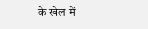के खेल में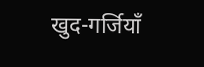खुद-गर्जियाँ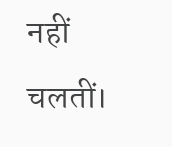नहीं चलतीं।